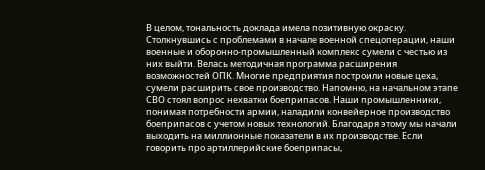В целом, тональность доклада имела позитивную окраску. Столкнувшись с проблемами в начале военной спецоперации, наши военные и оборонно-промышленный комплекс сумели с честью из них выйти. Велась методичная программа расширения возможностей ОПК. Многие предприятия построили новые цеха, сумели расширить свое производство. Напомню, на начальном этапе СВО стоял вопрос нехватки боеприпасов. Наши промышленники, понимая потребности армии, наладили конвейерное производство боеприпасов с учетом новых технологий. Благодаря этому мы начали выходить на миллионные показатели в их производстве. Если говорить про артиллерийские боеприпасы,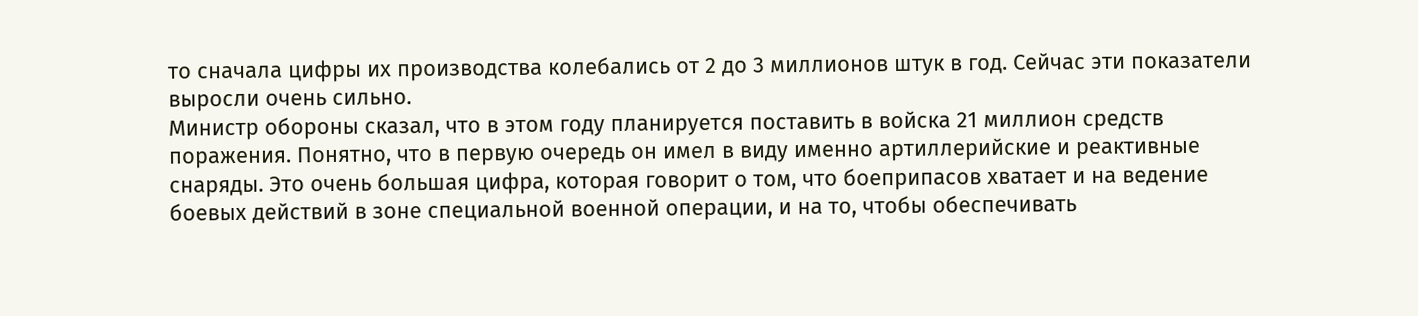то сначала цифры их производства колебались от 2 до 3 миллионов штук в год. Сейчас эти показатели выросли очень сильно.
Министр обороны сказал, что в этом году планируется поставить в войска 21 миллион средств поражения. Понятно, что в первую очередь он имел в виду именно артиллерийские и реактивные снаряды. Это очень большая цифра, которая говорит о том, что боеприпасов хватает и на ведение боевых действий в зоне специальной военной операции, и на то, чтобы обеспечивать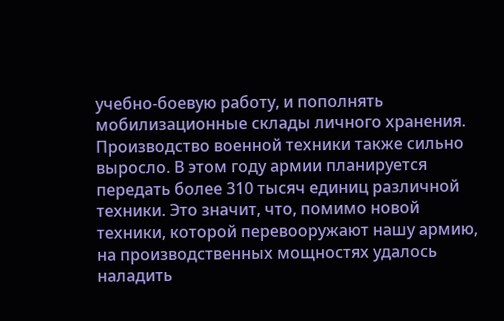учебно-боевую работу, и пополнять мобилизационные склады личного хранения.
Производство военной техники также сильно выросло. В этом году армии планируется передать более 310 тысяч единиц различной техники. Это значит, что, помимо новой техники, которой перевооружают нашу армию, на производственных мощностях удалось наладить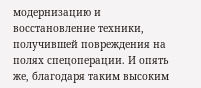модернизацию и восстановление техники, получившей повреждения на полях спецоперации. И опять же, благодаря таким высоким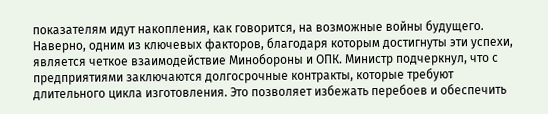показателям идут накопления, как говорится, на возможные войны будущего.
Наверно, одним из ключевых факторов, благодаря которым достигнуты эти успехи, является четкое взаимодействие Минобороны и ОПК. Министр подчеркнул, что с предприятиями заключаются долгосрочные контракты, которые требуют длительного цикла изготовления. Это позволяет избежать перебоев и обеспечить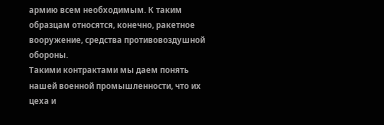армию всем необходимым. К таким образцам относятся, конечно, ракетное вооружение, средства противовоздушной обороны.
Такими контрактами мы даем понять нашей военной промышленности, что их цеха и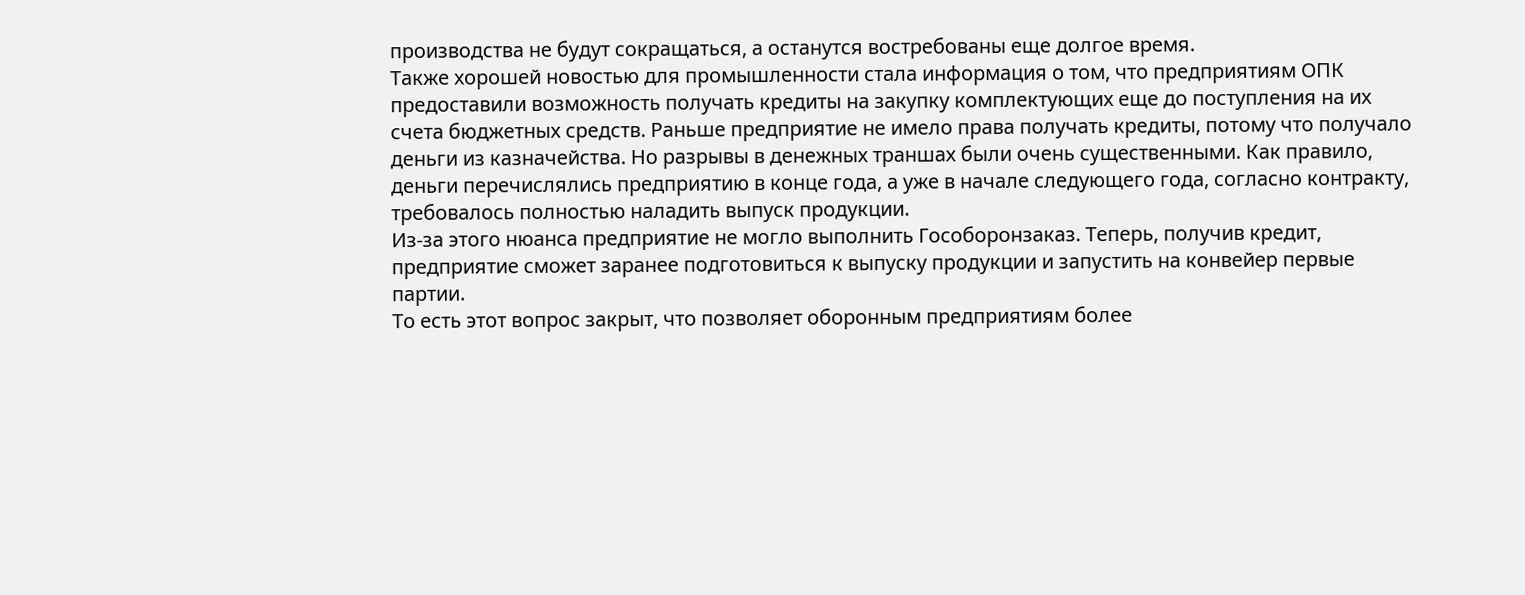производства не будут сокращаться, а останутся востребованы еще долгое время.
Также хорошей новостью для промышленности стала информация о том, что предприятиям ОПК предоставили возможность получать кредиты на закупку комплектующих еще до поступления на их счета бюджетных средств. Раньше предприятие не имело права получать кредиты, потому что получало деньги из казначейства. Но разрывы в денежных траншах были очень существенными. Как правило, деньги перечислялись предприятию в конце года, а уже в начале следующего года, согласно контракту, требовалось полностью наладить выпуск продукции.
Из-за этого нюанса предприятие не могло выполнить Гособоронзаказ. Теперь, получив кредит, предприятие сможет заранее подготовиться к выпуску продукции и запустить на конвейер первые партии.
То есть этот вопрос закрыт, что позволяет оборонным предприятиям более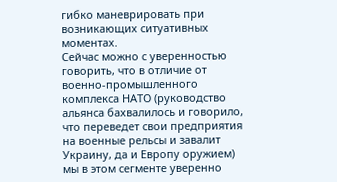гибко маневрировать при возникающих ситуативных моментах.
Сейчас можно с уверенностью говорить, что в отличие от военно-промышленного комплекса НАТО (руководство альянса бахвалилось и говорило, что переведет свои предприятия на военные рельсы и завалит Украину, да и Европу оружием) мы в этом сегменте уверенно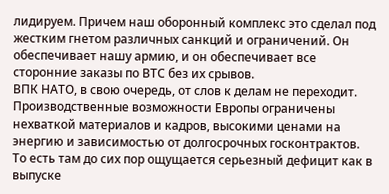лидируем. Причем наш оборонный комплекс это сделал под жестким гнетом различных санкций и ограничений. Он обеспечивает нашу армию, и он обеспечивает все сторонние заказы по ВТС без их срывов.
ВПК НАТО, в свою очередь, от слов к делам не переходит. Производственные возможности Европы ограничены нехваткой материалов и кадров, высокими ценами на энергию и зависимостью от долгосрочных госконтрактов. То есть там до сих пор ощущается серьезный дефицит как в выпуске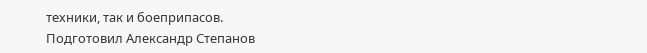техники, так и боеприпасов.
Подготовил Александр Степанов